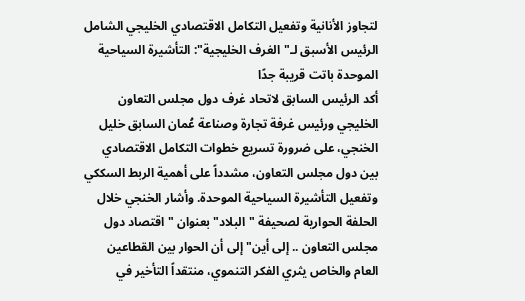لتجاوز الأنانية وتفعيل التكامل الاقتصادي الخليجي الشامل
الرئيس الأسبق لـ"الغرف الخليجية": التأشيرة السياحية الموحدة باتت قريبة جدًا
أكد الرئيس السابق لاتحاد غرف دول مجلس التعاون الخليجي ورئيس غرفة تجارة وصناعة عُمان السابق خليل الخنجي، على ضرورة تسريع خطوات التكامل الاقتصادي بين دول مجلس التعاون، مشدداً على أهمية الربط السككي وتفعيل التأشيرة السياحية الموحدة. وأشار الخنجي خلال الحلفة الحوارية لصحيفة "البلاد" بعنوان "اقتصاد دول مجلس التعاون .. إلى أين" إلى أن الحوار بين القطاعين العام والخاص يثري الفكر التنموي، منتقداً التأخير في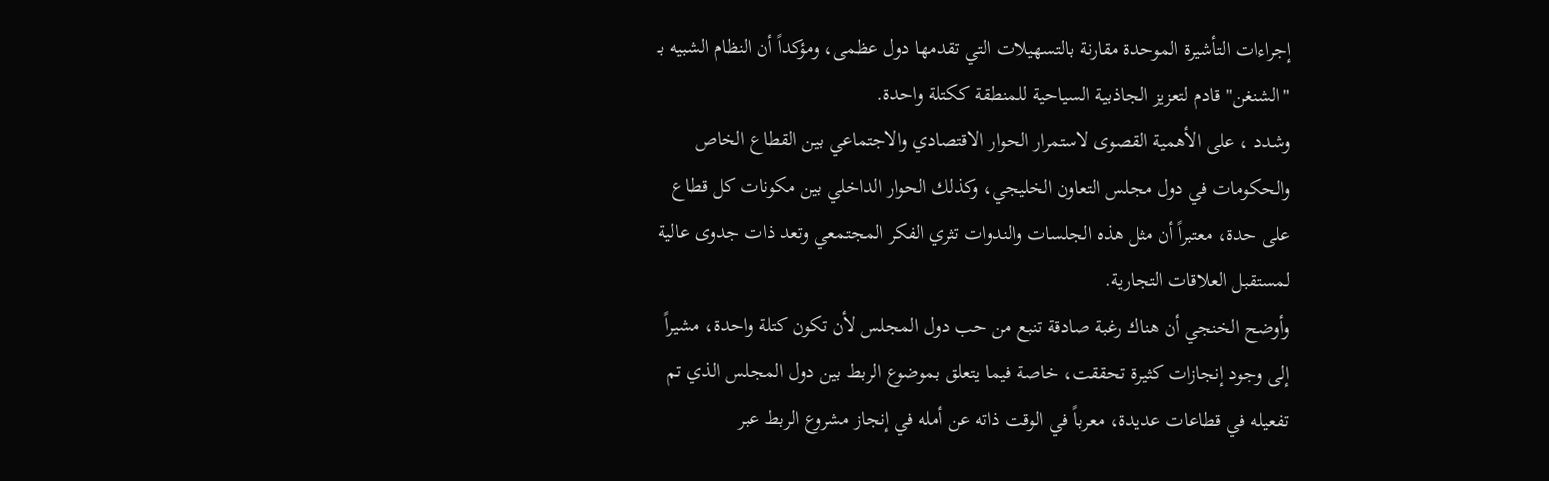إجراءات التأشيرة الموحدة مقارنة بالتسهيلات التي تقدمها دول عظمى، ومؤكداً أن النظام الشبيه بـ "الشنغن" قادم لتعزيز الجاذبية السياحية للمنطقة ككتلة واحدة.
وشدد ، على الأهمية القصوى لاستمرار الحوار الاقتصادي والاجتماعي بين القطاع الخاص والحكومات في دول مجلس التعاون الخليجي، وكذلك الحوار الداخلي بين مكونات كل قطاع على حدة، معتبراً أن مثل هذه الجلسات والندوات تثري الفكر المجتمعي وتعد ذات جدوى عالية لمستقبل العلاقات التجارية.
وأوضح الخنجي أن هناك رغبة صادقة تنبع من حب دول المجلس لأن تكون كتلة واحدة، مشيراً إلى وجود إنجازات كثيرة تحققت، خاصة فيما يتعلق بموضوع الربط بين دول المجلس الذي تم تفعيله في قطاعات عديدة، معرباً في الوقت ذاته عن أمله في إنجاز مشروع الربط عبر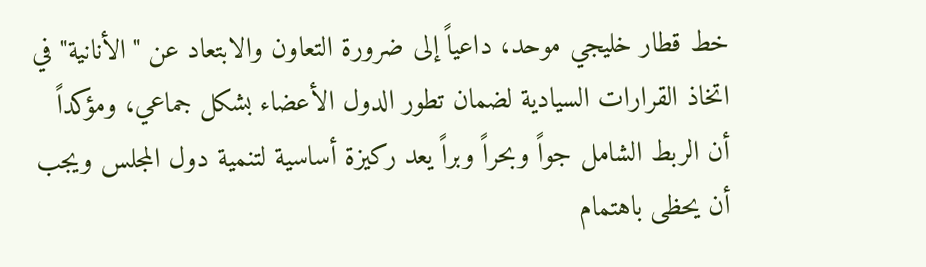خط قطار خليجي موحد، داعياً إلى ضرورة التعاون والابتعاد عن "الأنانية" في اتخاذ القرارات السيادية لضمان تطور الدول الأعضاء بشكل جماعي، ومؤكداً أن الربط الشامل جواً وبحراً وبراً يعد ركيزة أساسية لتنمية دول المجلس ويجب أن يحظى باهتمام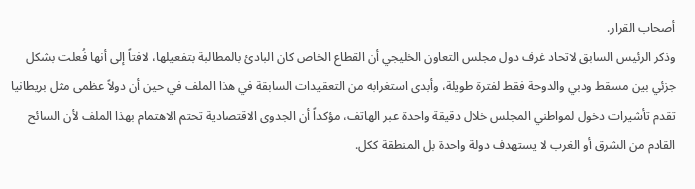أصحاب القرار.
وذكر الرئيس السابق لاتحاد غرف دول مجلس التعاون الخليجي أن القطاع الخاص كان البادئ بالمطالبة بتفعيلها، لافتاً إلى أنها فُعلت بشكل جزئي بين مسقط ودبي والدوحة فقط لفترة طويلة، وأبدى استغرابه من التعقيدات السابقة في هذا الملف في حين أن دولاً عظمى مثل بريطانيا تقدم تأشيرات دخول لمواطني المجلس خلال دقيقة واحدة عبر الهاتف، مؤكداً أن الجدوى الاقتصادية تحتم الاهتمام بهذا الملف لأن السائح القادم من الشرق أو الغرب لا يستهدف دولة واحدة بل المنطقة ككل.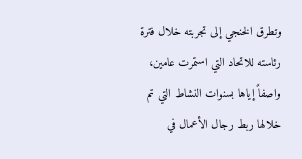وتطرق الخنجي إلى تجربته خلال فترة رئاسته للاتحاد التي استمرت عامين، واصفاً إياها بسنوات النشاط التي تم خلالها ربط رجال الأعمال في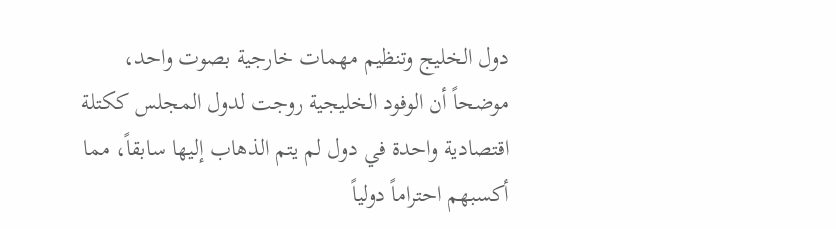دول الخليج وتنظيم مهمات خارجية بصوت واحد، موضحاً أن الوفود الخليجية روجت لدول المجلس ككتلة اقتصادية واحدة في دول لم يتم الذهاب إليها سابقاً، مما أكسبهم احتراماً دولياً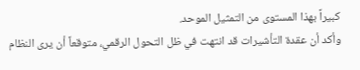كبيراً بهذا المستوى من التمثيل الموحد.
وأكد أن عقدة التأشيرات قد انتهت في ظل التحول الرقمي، متوقعاً أن يرى النظام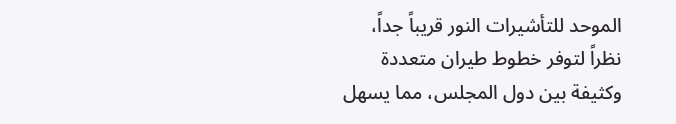الموحد للتأشيرات النور قريباً جداً، نظراً لتوفر خطوط طيران متعددة وكثيفة بين دول المجلس، مما يسهل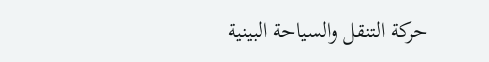حركة التنقل والسياحة البينية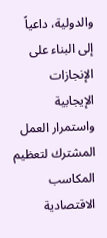والدولية، داعياً إلى البناء على الإنجازات الإيجابية واستمرار العمل المشترك لتعظيم المكاسب الاقتصادية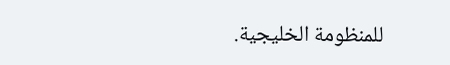للمنظومة الخليجية.